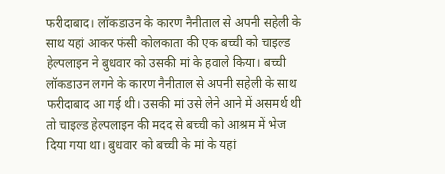फरीदाबाद। लॉकडाउन के कारण नैनीताल से अपनी सहेली के साथ यहां आकर फंसी कोलकाता की एक बच्ची को चाइल्ड हेल्पलाइन ने बुधवार को उसकी मां के हवाले किया। बच्ची लॉकडाउन लगने के कारण नैनीताल से अपनी सहेली के साथ फरीदाबाद आ गई थी। उसकी मां उसे लेने आने में असमर्थ थी तो चाइल्ड हेल्पलाइन की मदद से बच्ची को आश्रम में भेज दिया गया था। बुधवार को बच्ची के मां के यहां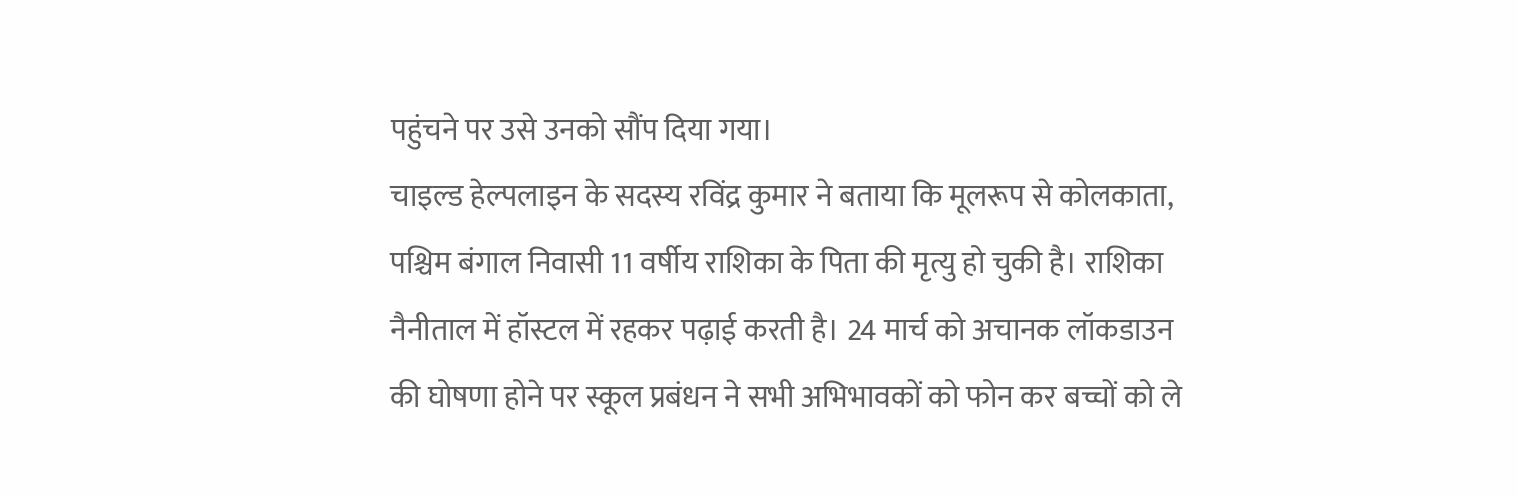पहुंचने पर उसे उनको सौंप दिया गया।
चाइल्ड हेल्पलाइन के सदस्य रविंद्र कुमार ने बताया कि मूलरूप से कोलकाता, पश्चिम बंगाल निवासी 11 वर्षीय राशिका के पिता की मृत्यु हो चुकी है। राशिका नैनीताल में हॉस्टल में रहकर पढ़ाई करती है। 24 मार्च को अचानक लॉकडाउन की घोषणा होने पर स्कूल प्रबंधन ने सभी अभिभावकों को फोन कर बच्चों को ले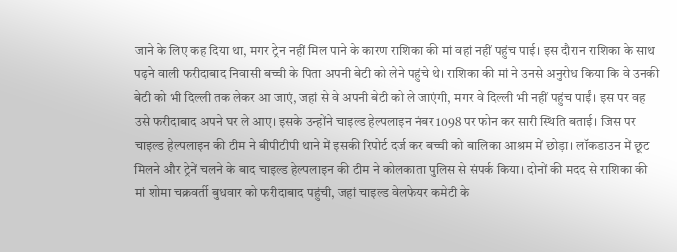जाने के लिए कह दिया था, मगर ट्रेन नहीं मिल पाने के कारण राशिका की मां वहां नहीं पहुंच पाई। इस दौरान राशिका के साथ पढ़ने वाली फरीदाबाद निवासी बच्ची के पिता अपनी बेटी को लेने पहुंचे थे। राशिका की मां ने उनसे अनुरोध किया कि वे उनकी बेटी को भी दिल्ली तक लेकर आ जाएं, जहां से वे अपनी बेटी को ले जाएंगी, मगर वे दिल्ली भी नहीं पहुंच पाईं। इस पर वह उसे फरीदाबाद अपने घर ले आए। इसके उन्होंने चाइल्ड हेल्पलाइन नंबर 1098 पर फोन कर सारी स्थिति बताई। जिस पर चाइल्ड हेल्पलाइन की टीम ने बीपीटीपी थाने में इसकी रिपोर्ट दर्ज कर बच्ची को बालिका आश्रम में छोड़ा। लॉकडाउन में छूट मिलने और ट्रेनें चलने के बाद चाइल्ड हेल्पलाइन की टीम ने कोलकाता पुलिस से संपर्क किया। दोनों की मदद से राशिका की मां शोमा चक्रवर्ती बुधवार को फरीदाबाद पहुंची, जहां चाइल्ड वेलफेयर कमेटी के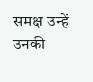समक्ष उन्हें उनकी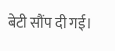बेटी सौंप दी गई।